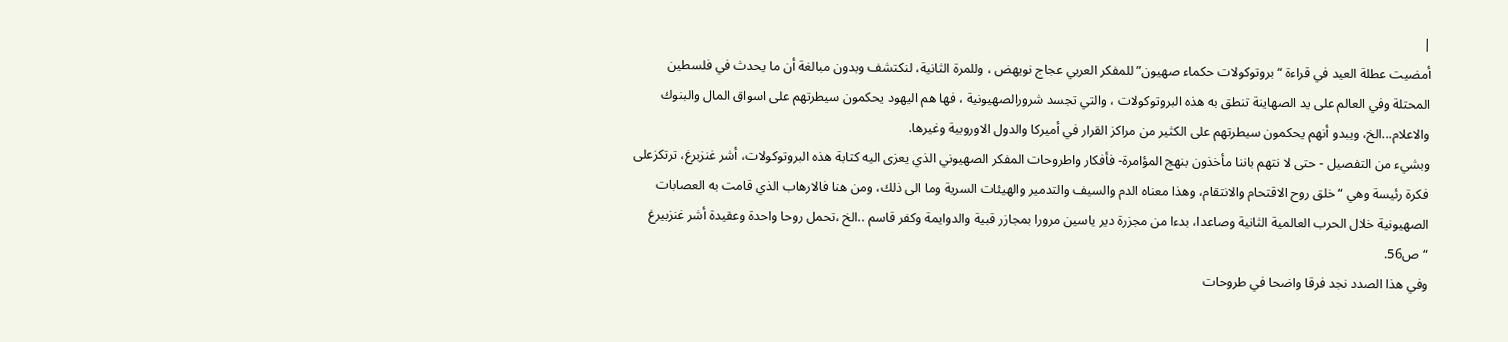|
أمضيت عطلة العيد في قراءة “بروتوكولات حكماء صهيون” للمفكر العربي عجاج نويهض ، وللمرة الثانية، لنكتشف وبدون مبالغة أن ما يحدث في فلسطين المحتلة وفي العالم على يد الصهاينة تنطق به هذه البروتوكولات ، والتي تجسد شرورالصهيونية ، فها هم اليهود يحكمون سيطرتهم على اسواق المال والبنوك والاعلام...الخ، ويبدو أنهم يحكمون سيطرتهم على الكثير من مراكز القرار في أميركا والدول الاوروبية وغيرها.
وبشيء من التفصيل - حتى لا نتهم باننا مأخذون بنهج المؤامرة- فأفكار واطروحات المفكر الصهيوني الذي يعزى اليه كتابة هذه البروتوكولات، أشر غنزبرغ، ترتكزعلى فكرة رئيسة وهي “خلق روح الاقتحام والانتقام، وهذا معناه الدم والسيف والتدمير والهيئات السرية وما الى ذلك، ومن هنا فالارهاب الذي قامت به العصابات الصهيونية خلال الحرب العالمية الثانية وصاعدا، بدءا من مجزرة دير ياسين مرورا بمجازر قبية والدوايمة وكفر قاسم ..الخ ،تحمل روحا واحدة وعقيدة أشر غنزبيرغ “ص56.
وفي هذا الصدد نجد فرقا واضحا في طروحات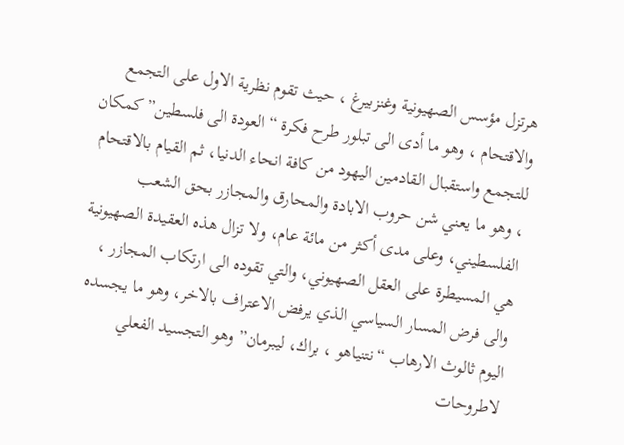هرتزل مؤسس الصهيونية وغنزبيرغ ، حيث تقوم نظرية الاول على التجمع والاقتحام ، وهو ما أدى الى تبلور طرح فكرة “العودة الى فلسطين” كمكان للتجمع واستقبال القادمين اليهود من كافة انحاء الدنيا، ثم القيام بالاقتحام ، وهو ما يعني شن حروب الابادة والمحارق والمجازر بحق الشعب الفلسطيني، وعلى مدى أكثر من مائة عام، ولا تزال هذه العقيدة الصهيونية هي المسيطرة على العقل الصهيوني، والتي تقوده الى ارتكاب المجازر ، والى فرض المسار السياسي الذي يرفض الاعتراف بالاخر، وهو ما يجسده اليوم ثالوث الارهاب “نتنياهو ، براك، ليبرمان” وهو التجسيد الفعلي لاطروحات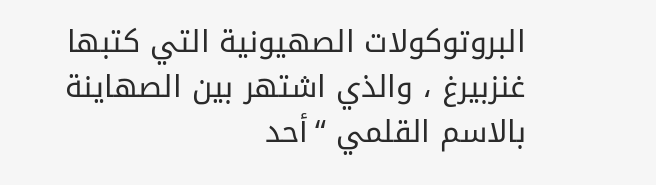البروتوكولات الصهيونية التي كتبها غنزبيرغ ، والذي اشتهر بين الصهاينة بالاسم القلمي “أحد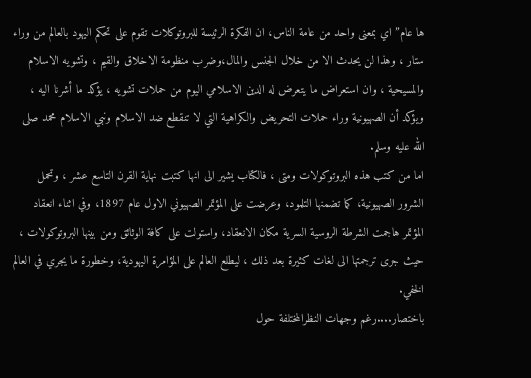ها عام” اي بمعنى واحد من عامة الناس، ان الفكرة الرئيسة للبروتوكلات تقوم على تحكم اليهود بالعالم من وراء ستار ، وهذا لن يحدث الا من خلال الجنس والمال،وضرب منظومة الاخلاق والقيم ، وتشويه الاسلام والمسيحية ، وان استعراض ما يتعرض له الدين الاسلامي اليوم من حملات تشويه ، يؤكد ما أشرنا اليه ، ويؤكد أن الصهيونية وراء حملات التحريض والكراهية التي لا تنقطع ضد الاسلام ونبي الاسلام محمد صلى الله عليه وسلم.
اما من كتب هذه البروتوكولات ومتى ، فالكتاب يشير الى انها كتبت نهاية القرن التاسع عشر ، وتحمل الشرور الصهيونية، كما تضمنها التلمود، وعرضت على المؤتمر الصهيوني الاول عام 1897، وفي اثناء انعقاد المؤتمر هاجمت الشرطة الروسية السرية مكان الانعقاد، واستولت على كافة الوثائق ومن بينها البروتوكولات ، حيث جرى ترجمتها الى لغات كثيرة بعد ذلك ، ليطلع العالم على المؤامرة اليهودية، وخطورة ما يجري في العالم الخفي.
باختصار....رغم وجهات النظرالمختلفة حول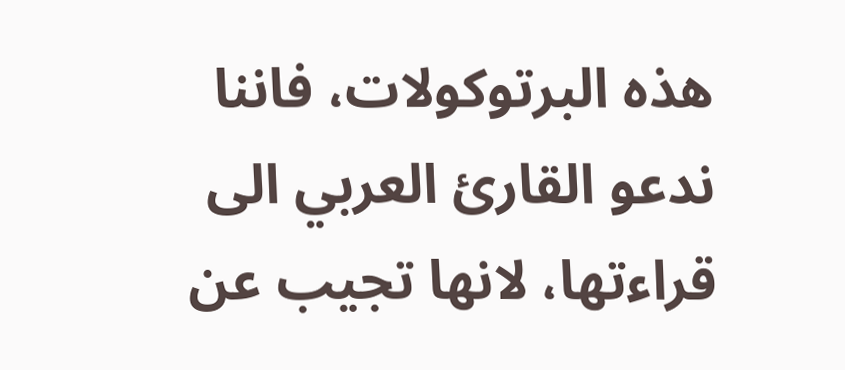هذه البرتوكولات، فاننا ندعو القارئ العربي الى قراءتها، لانها تجيب عن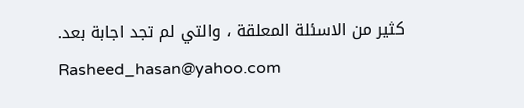كثير من الاسئلة المعلقة ، والتي لم تجد اجابة بعد.
Rasheed_hasan@yahoo.com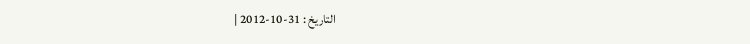التاريخ : 31-10-2012 |